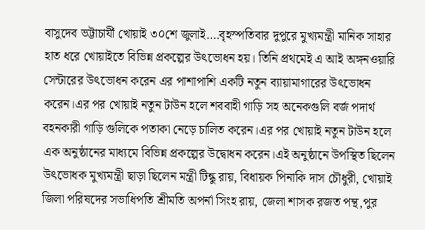বাসুদেব ভট্টাচার্যী খোয়াই ৩০শে জুলাই….বৃহস্পতিবার দুপুরে মুখ্যমন্ত্রী মানিক সাহার হাত ধরে খোয়াইতে বিভিন্ন প্রকল্পের উৎভোধন হয়। তিনি প্রথমেই এ আই অঙ্গনওয়ারি সেন্টারের উৎভোধন করেন এর পাশাপাশি একটি নতুন ব্যায়ামাগারের উৎভোধন করেন।এর পর খোয়াই নতুন টাউন হলে শববাহী গাড়ি সহ অনেকগুলি বর্জ পদার্থ বহনকারী গাড়ি গুলিকে পতাকা নেড়ে চালিত করেন।এর পর খোয়াই নতুন টাউন হলে এক অনুষ্ঠানের মাধ্যমে বিভিন্ন প্রকল্পের উদ্বোধন করেন।এই অনুষ্ঠানে উপস্থিত ছিলেন উৎভোধক মুখ্যমন্ত্রী ছাড়া ছিলেন মন্ত্রী টিন্কু রায়, বিধায়ক পিনাকি দাস চৌধুরী, খোয়াই জিলা পরিষদের সভাধিপতি শ্রীমতি অপর্না সিংহ রায়, জেলা শাসক রজত পন্থ,পুর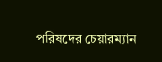পরিষদের চেয়ারম্যান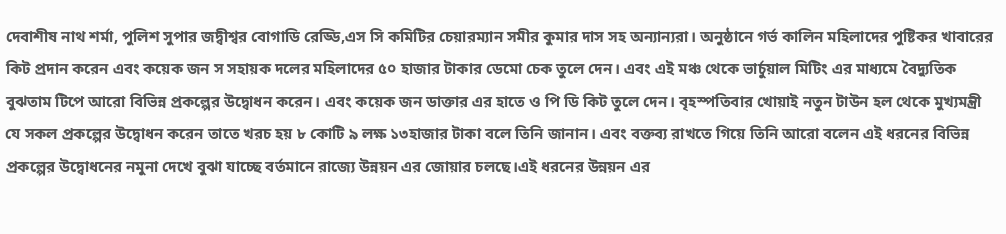দেবাশীষ নাথ শর্মা, পুলিশ সুপার জদ্বীশ্বর বোগাডি রেড্ডি,এস সি কমিটির চেয়ারম্যান সমীর কুমার দাস সহ অন্যান্যরা। অনুষ্ঠানে গর্ভ কালিন মহিলাদের পুষ্টিকর খাবারের কিট প্রদান করেন এবং কয়েক জন স সহায়ক দলের মহিলাদের ৫০ হাজার টাকার ডেমো চেক তুলে দেন। এবং এই মঞ্চ থেকে ভার্চুয়াল মিটিং এর মাধ্যমে বৈদ্যুতিক বুঝতাম টিপে আরো বিভিন্ন প্রকল্পের উদ্বোধন করেন। এবং কয়েক জন ডাক্তার এর হাতে ও পি ডি কিট তুলে দেন। বৃহস্পতিবার খোয়াই নতুন টাউন হল থেকে মুখ্যমন্ত্রী যে সকল প্রকল্পের উদ্বোধন করেন তাতে খরচ হয় ৮ কোটি ৯ লক্ষ ১৩হাজার টাকা বলে তিনি জানান। এবং বক্তব্য রাখতে গিয়ে তিনি আরো বলেন এই ধরনের বিভিন্ন প্রকল্পের উদ্বোধনের নমুনা দেখে বুঝা যাচ্ছে বর্তমানে রাজ্যে উন্নয়ন এর জোয়ার চলছে।এই ধরনের উন্নয়ন এর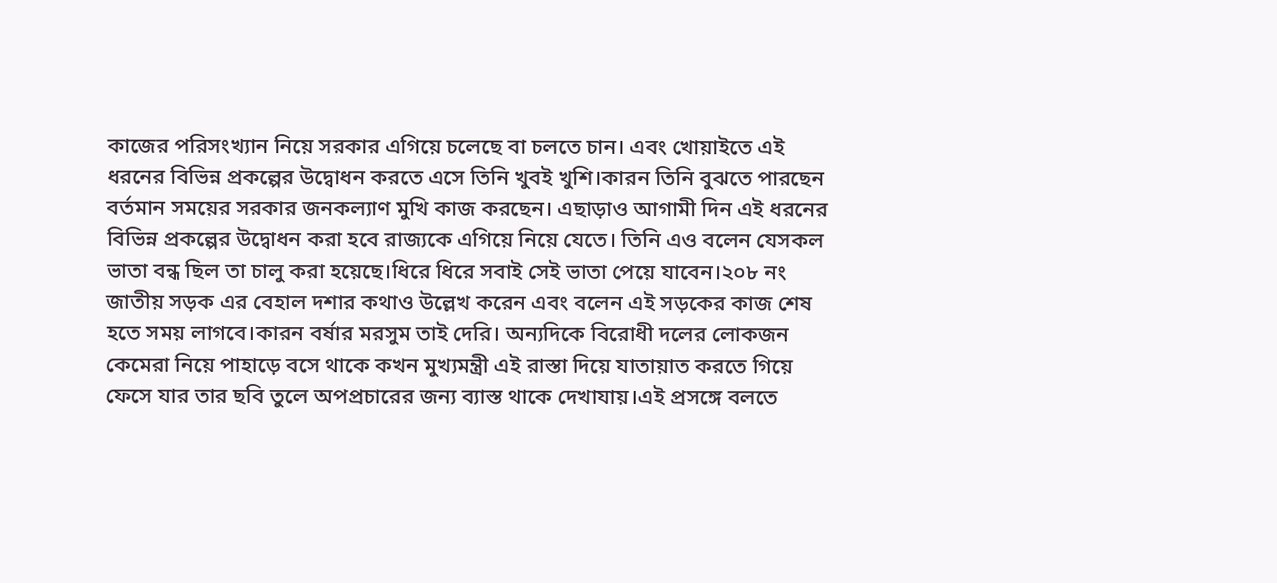কাজের পরিসংখ্যান নিয়ে সরকার এগিয়ে চলেছে বা চলতে চান। এবং খোয়াইতে এই ধরনের বিভিন্ন প্রকল্পের উদ্বোধন করতে এসে তিনি খুবই খুশি।কারন তিনি বুঝতে পারছেন বর্তমান সময়ের সরকার জনকল্যাণ মুখি কাজ করছেন। এছাড়াও আগামী দিন এই ধরনের বিভিন্ন প্রকল্পের উদ্বোধন করা হবে রাজ্যকে এগিয়ে নিয়ে যেতে। তিনি এও বলেন যেসকল ভাতা বন্ধ ছিল তা চালু করা হয়েছে।ধিরে ধিরে সবাই সেই ভাতা পেয়ে যাবেন।২০৮ নং জাতীয় সড়ক এর বেহাল দশার কথাও উল্লেখ করেন এবং বলেন এই সড়কের কাজ শেষ হতে সময় লাগবে।কারন বর্ষার মরসুম তাই দেরি। অন্যদিকে বিরোধী দলের লোকজন কেমেরা নিয়ে পাহাড়ে বসে থাকে কখন মুখ্যমন্ত্রী এই রাস্তা দিয়ে যাতায়াত করতে গিয়ে ফেসে যার তার ছবি তুলে অপপ্রচারের জন্য ব্যাস্ত থাকে দেখাযায়।এই প্রসঙ্গে বলতে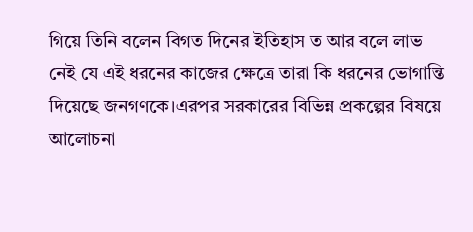গিয়ে তিনি বলেন বিগত দিনের ইতিহাস ত আর বলে লাভ নেই যে এই ধরনের কাজের ক্ষেত্রে তারা কি ধরনের ভোগান্তি দিয়েছে জনগণকে।এরপর সরকারের বিভিন্ন প্রকল্পের বিষয়ে আলোচনা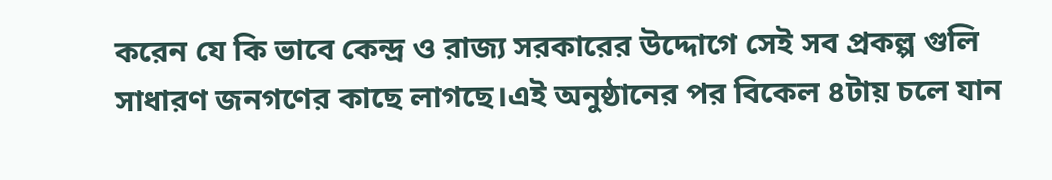করেন যে কি ভাবে কেন্দ্র ও রাজ্য সরকারের উদ্দোগে সেই সব প্রকল্প গুলি সাধারণ জনগণের কাছে লাগছে।এই অনুষ্ঠানের পর বিকেল ৪টায় চলে যান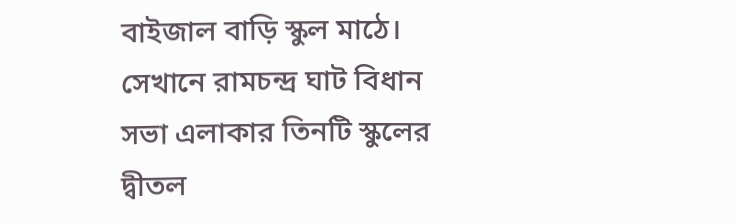বাইজাল বাড়ি স্কুল মাঠে। সেখানে রামচন্দ্র ঘাট বিধান সভা এলাকার তিনটি স্কুলের দ্বীতল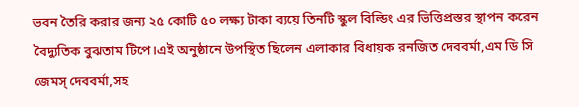ভবন তৈরি করার জন্য ২৫ কোটি ৫০ লক্ষ্য টাকা ব্যয়ে তিনটি স্কুল বিল্ডিং এর ভিত্তিপ্রস্তর স্থাপন করেন বৈদ্যুতিক বুঝতাম টিপে।এই অনুষ্ঠানে উপস্থিত ছিলেন এলাকার বিধায়ক রনজিত দেববর্মা,এম ডি সি জেমস্ দেববর্মা,সহ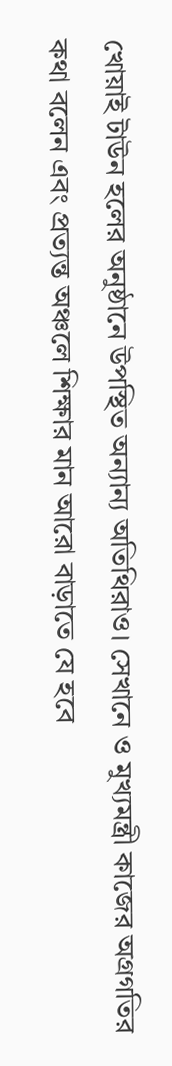খোয়াই টাউন হলের অনুষ্ঠানে উপস্থিত অন্যান্য অতিথিরাও। সেখানে ও মুখ্যমন্ত্রী কাজের অগ্রগতির কথা বলেন এবং প্রত্যন্ত অঞ্চলে শিক্ষার মান আরো বাড়াতে যে হবে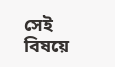সেই বিষয়ে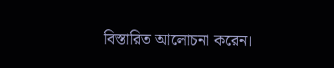বিস্তারিত আলোচনা করেন।